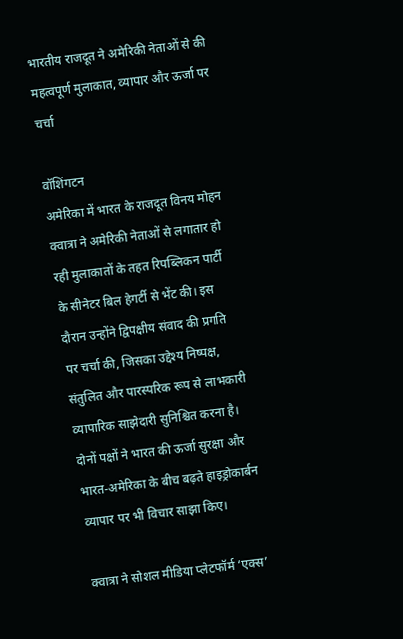भारतीय राजदूत ने अमेरिकी नेताओं से की महत्वपूर्ण मुलाकात, व्यापार और ऊर्जा पर चर्चा

वॉशिंगटन
अमेरिका में भारत के राजदूत विनय मोहन क्वात्रा ने अमेरिकी नेताओं से लगातार हो रही मुलाकातों के तहत रिपब्लिकन पार्टी के सीनेटर बिल हेगर्टी से भेंट की। इस दौरान उन्होंने द्विपक्षीय संवाद की प्रगति पर चर्चा की, जिसका उद्देश्य निष्पक्ष, संतुलित और पारस्परिक रूप से लाभकारी व्यापारिक साझेदारी सुनिश्चित करना है। दोनों पक्षों ने भारत की ऊर्जा सुरक्षा और भारत-अमेरिका के बीच बढ़ते हाइड्रोकार्बन व्यापार पर भी विचार साझा किए।

क्वात्रा ने सोशल मीडिया प्लेटफॉर्म ‘एक्स’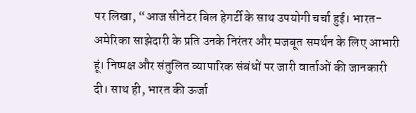पर लिखा, “आज सीनेटर बिल हेगर्टी के साथ उपयोगी चर्चा हुई। भारत-अमेरिका साझेदारी के प्रति उनके निरंतर और मजबूत समर्थन के लिए आभारी हूं। निष्पक्ष और संतुलित व्यापारिक संबंधों पर जारी वार्ताओं की जानकारी दी। साथ ही, भारत की ऊर्जा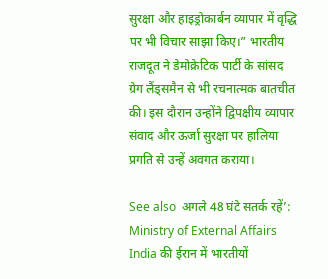सुरक्षा और हाइड्रोकार्बन व्यापार में वृद्धि पर भी विचार साझा किए।” भारतीय राजदूत ने डेमोक्रेटिक पार्टी के सांसद ग्रेग लैंड्समैन से भी रचनात्मक बातचीत की। इस दौरान उन्होंने द्विपक्षीय व्यापार संवाद और ऊर्जा सुरक्षा पर हालिया प्रगति से उन्हें अवगत कराया।

See also  अगले 48 घंटे सतर्क रहें’: Ministry of External Affairs India की ईरान में भारतीयों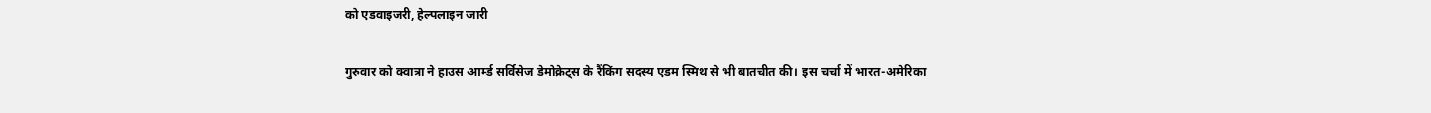को एडवाइजरी, हेल्पलाइन जारी

गुरुवार को क्वात्रा ने हाउस आर्म्ड सर्विसेज डेमोक्रेट्स के रैंकिंग सदस्य एडम स्मिथ से भी बातचीत की। इस चर्चा में भारत-अमेरिका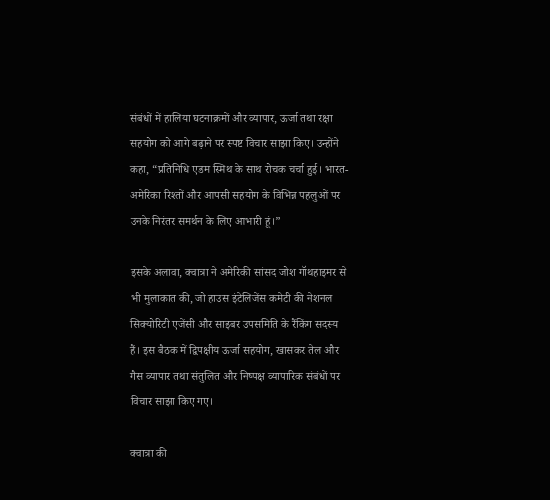संबंधों में हालिया घटनाक्रमों और व्यापार, ऊर्जा तथा रक्षा सहयोग को आगे बढ़ाने पर स्पष्ट विचार साझा किए। उन्होंने कहा, “प्रतिनिधि एडम स्मिथ के साथ रोचक चर्चा हुई। भारत-अमेरिका रिश्तों और आपसी सहयोग के विभिन्न पहलुओं पर उनके निरंतर समर्थन के लिए आभारी हूं।”

इसके अलावा, क्वात्रा ने अमेरिकी सांसद जोश गॉथहाइमर से भी मुलाकात की, जो हाउस इंटेलिजेंस कमेटी की नेशनल सिक्योरिटी एजेंसी और साइबर उपसमिति के रैंकिंग सदस्य हैं। इस बैठक में द्विपक्षीय ऊर्जा सहयोग, खासकर तेल और गैस व्यापार तथा संतुलित और निष्पक्ष व्यापारिक संबंधों पर विचार साझा किए गए।

क्वात्रा की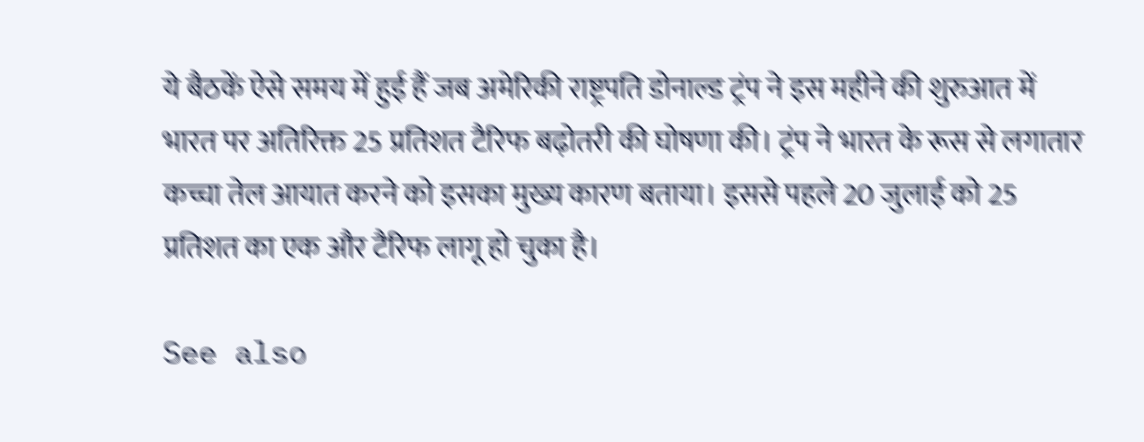ये बैठकें ऐसे समय में हुई हैं जब अमेरिकी राष्ट्रपति डोनाल्ड ट्रंप ने इस महीने की शुरुआत में भारत पर अतिरिक्त 25 प्रतिशत टैरिफ बढ़ोतरी की घोषणा की। ट्रंप ने भारत के रूस से लगातार कच्चा तेल आयात करने को इसका मुख्य कारण बताया। इससे पहले 20 जुलाई को 25 प्रतिशत का एक और टैरिफ लागू हो चुका है।

See also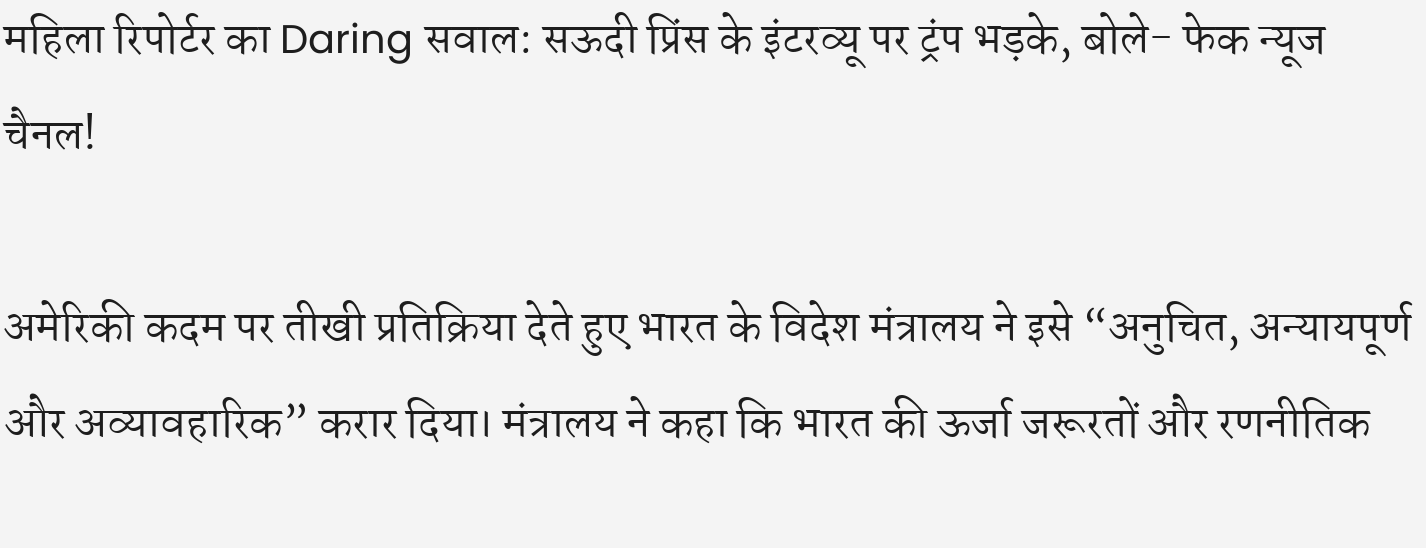महिला रिपोर्टर का Daring सवाल: सऊदी प्रिंस के इंटरव्यू पर ट्रंप भड़के, बोले- फेक न्यूज चैनल!

अमेरिकी कदम पर तीखी प्रतिक्रिया देते हुए भारत के विदेश मंत्रालय ने इसे “अनुचित, अन्यायपूर्ण और अव्यावहारिक” करार दिया। मंत्रालय ने कहा कि भारत की ऊर्जा जरूरतों और रणनीतिक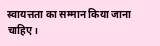स्वायत्तता का सम्मान किया जाना चाहिए।